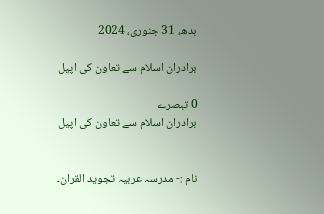بدھ، 31 جنوری، 2024

برادران اسلام سے تعاون کی اپیل

0 تبصرے
برادران اسلام سے تعاون کی اپیل


نام :- مدرسہ عربیہ تجوید القران۔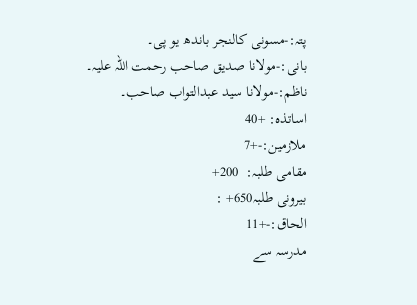پتہ:-مسونی کالنجر باندھ یو پی۔
بانی:-مولانا صدیق صاحب رحمت اللہ علیہ۔
ناظم:-مولانا سید عبدالتواب صاحب۔
اساتذہ: +40
ملازمین:-+7
مقامی طلبہ:  200+
بیرونی طلبہ650+ :
الحاق:-+11
مدرسہ سے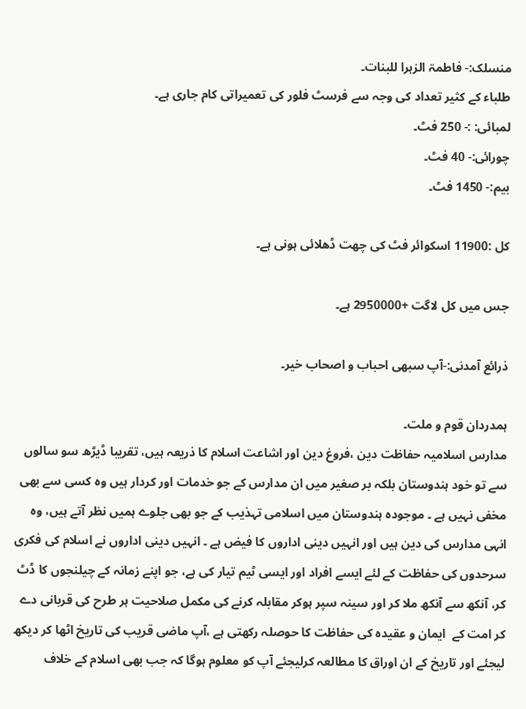منسلک:- فاطمۃ الزہرا للبنات۔
طلباء کے کثیر تعداد کی وجہ سے فرسٹ فلور کی تعمیراتی کام جاری ہے۔
لمبائی: :- 250 فٹ۔
چورائی:- 40 فٹ۔
بیم:- 1450 فٹ۔

کل :11900 اسکوائر فٹ کی چھت ڈھلائی ہونی ہے۔

جس میں کل لاگت +2950000 ہے۔

ذرائع آمدنی:-آپ سبھی احباب و اصحاب خیر۔

ہمدردان قوم و ملت۔
مدارس اسلامیہ حفاظت دین ،فروغ دین اور اشاعت اسلام کا ذریعہ ہیں، تقریبا ڈیڑھ سو سالوں سے تو خود ہندوستان بلکہ بر صغیر میں ان مدارس کے جو خدمات اور کردار ہیں وہ کسی سے بھی مخفی نہیں ہے ۔ موجودہ ہندوستان میں اسلامی تہذیب کے جو بھی جلوے ہمیں نظر آتے ہیں، وہ انہی مدارس کی دین ہیں اور انہیں دینی اداروں کا فیض ہے ۔ انہیں دینی اداروں نے اسلام کی فکری سرحدوں کی حفاظت کے لئے ایسے افراد اور ایسی ٹیم تیار کی ہے، جو اپنے زمانہ کے چیلنجوں کا ڈٹ کر، آنکھ سے آنکھ ملا کر اور سینہ سپر ہوکر مقابلہ کرنے کی مکمل صلاحیت ہر طرح کی قربانی دے کر امت کے  ایمان و عقیدہ کی حفاظت کا حوصلہ رکھتی ہے ،آپ ماضی قریب کی تاریخ اٹھا کر دیکھ لیجئے اور تاریخ کے ان اوراق کا مطالعہ کرلیجئے آپ کو معلوم ہوگا کہ جب بھی اسلام کے خلاف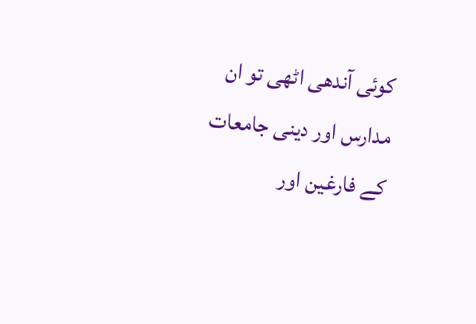کوئی آندھی اٹھی تو ان مدارس اور دینی جامعات کے فارغین اور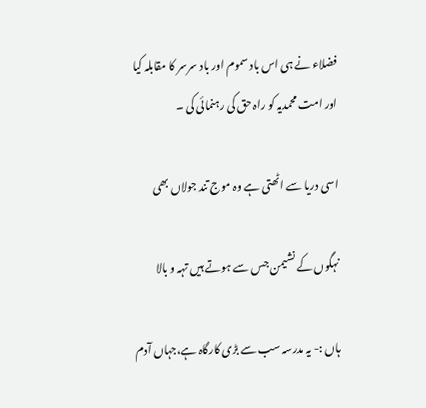فضلاء نے ہی اس باد سموم اور باد سرسر کا مقابلہ کیا اور امت محمدیہ کو راہ حق کی رہنمائی کی ۔

اسی دریا سے اٹھتی ہے وہ موج تند جولاں بھی

نہگوں کے نشیمن جس سے ہوتے ہیں تہہ و بالا

ہاں :- یہ مدرسہ سب سے بڑی کارگاہ ہے،جہاں آدم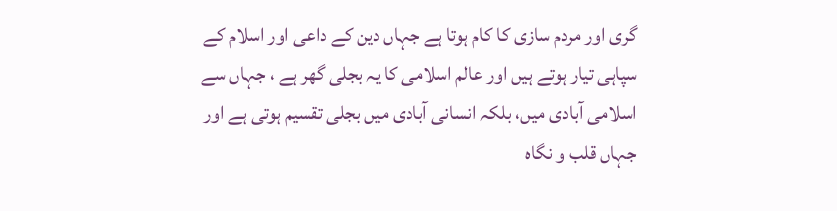گری اور مردم سازی کا کام ہوتا ہے جہاں دین کے داعی اور اسلام کے سپاہی تیار ہوتے ہیں اور عالم اسلامی کا یہ بجلی گھر ہے ، جہاں سے اسلامی آبادی میں، بلکہ انسانی آبادی میں بجلی تقسیم ہوتی ہے اور جہاں قلب و نگاہ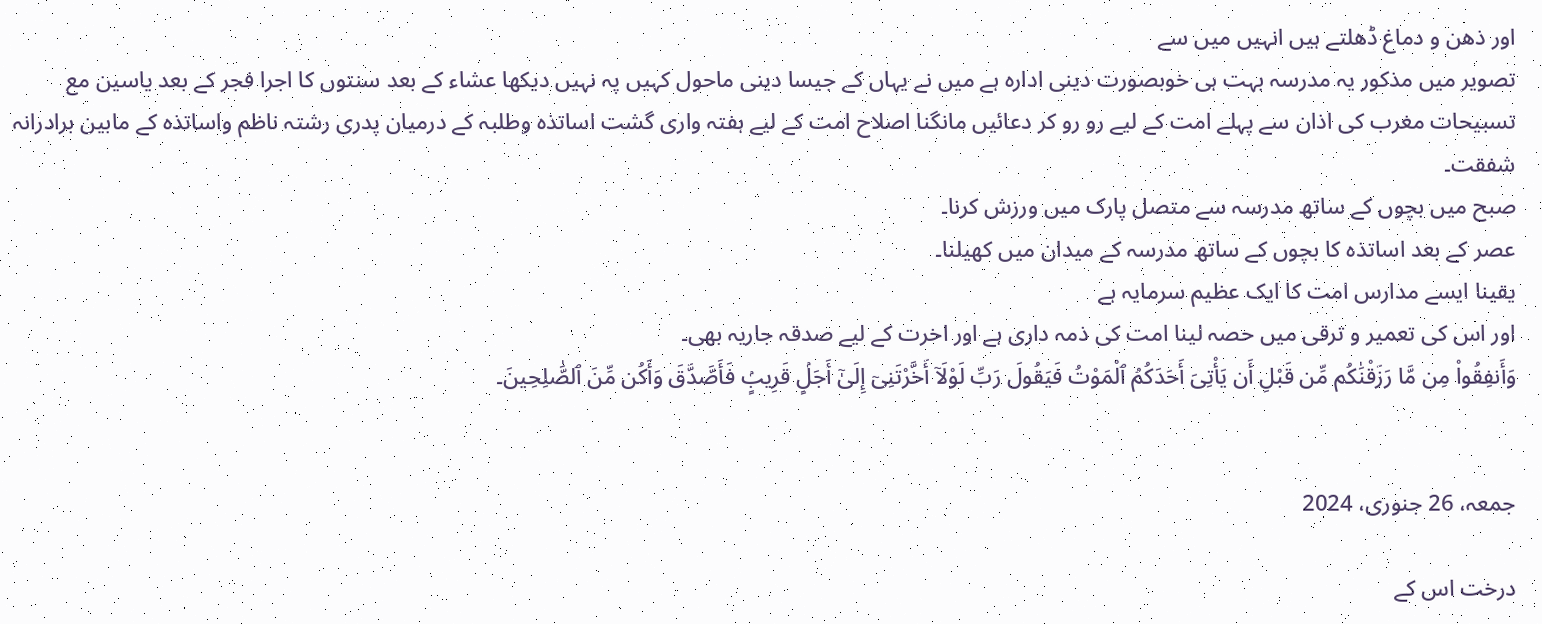اور ذھن و دماغ ڈھلتے ہیں انہیں میں سے
تصویر میں مذکور یہ مدرسہ بہت ہی خوبصورت دینی ادارہ ہے میں نے یہاں کے جیسا دینی ماحول کہیں پہ نہیں دیکھا عشاء کے بعد سنتوں کا اجرا فجر کے بعد یاسین مع تسبیحات مغرب کی اذان سے پہلے امت کے لیے رو رو کر دعائیں مانگنا اصلاح امت کے لیے ہفتہ واری گشت اساتذہ وطلبہ کے درمیان پدری رشتہ ناظم واساتذہ کے مابین برادرانہ شفقت۔
صبح میں بچوں کے ساتھ مدرسہ سے متصل پارک میں ورزش کرنا۔
عصر کے بعد اساتذہ کا بچوں کے ساتھ مدرسہ کے میدان میں کھیلنا۔
یقینا ایسے مدارس امت کا ایک عظیم سرمایہ ہے
اور اس کی تعمیر و ترقی میں حصہ لینا امت کی ذمہ داری ہے اور اخرت کے لیے صدقہ جاریہ بھی۔
وَأَنفِقُواْ مِن مَّا رَزَقْنَٰكُم مِّن قَبْلِ أَن يَأْتِىَ أَحَدَكُمُ ٱلْمَوْتُ فَيَقُولَ رَبِّ لَوْلَآ أَخَّرْتَنِىٓ إِلَىٰٓ أَجَلٍۢ قَرِيبٍۢ فَأَصَّدَّقَ وَأَكُن مِّنَ ٱلصَّٰلِحِينَ۔


جمعہ، 26 جنوری، 2024

درخت اس کے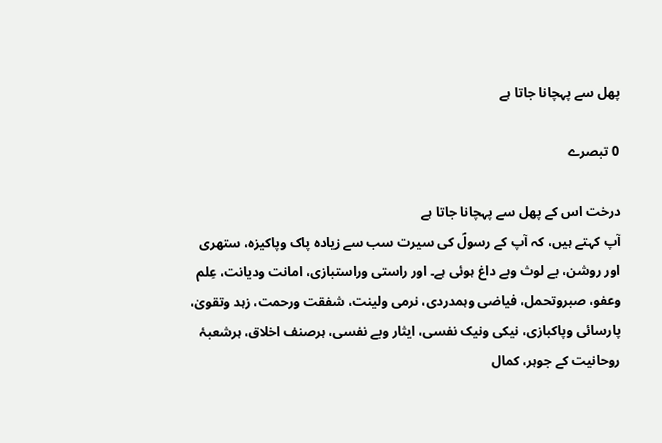پھل سے پہچانا جاتا ہے

0 تبصرے

درخت اس کے پھل سے پہچانا جاتا ہے
آپ کہتے ہیں، کہ آپ کے رسولؐ کی سیرت سب سے زیادہ پاک وپاکیزہ، ستھری اور روشن، بے لوث وبے داغ ہوئی ہے۔ اور راستی وراستبازی، امانت ودیانت، عِلم وعفو، صبروتحمل، فیاضی وہمدردی، نرمی ولینت، شفقت ورحمت، زہد وتقویٰ، پارسائی وپاکبازی، نیکی ونیک نفسی، ایثار وبے نفسی، ہرصنف اخلاق، ہرشعبۂ روحانیت کے جوہر، کمال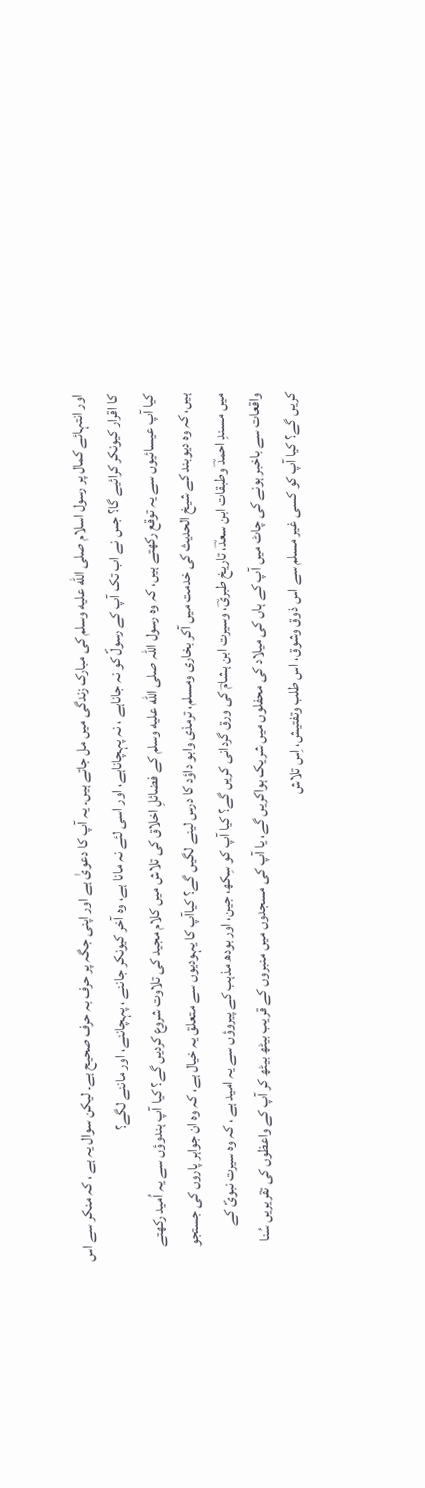اور انتہائے کمال پر رسول اسلام صلى الله عليه وسلم کی مبارک زندگی میں مل جاتے ہیں۔ یہ آپ کا دعویٰ ہے اور اپنی جگہ پر حرف بہ حرف صحیح ہے۔ لیکن سوال یہ ہے ، کہ منکر سے اس کا اقرار کیونکر کرائیے گا؟ جس نے اب تک آپ کے رسولؐ کو نہ جاناہے ، نہ پہچاناہے، اور اسی لئے نہ مانا ہے، وہ آخر کیونکر جاننے ، پہچاننے، اور ماننے لگے؟
کیا آپ عیسائیوں سے یہ توقع رکھتے ہیں، کہ وہ رسول اللہ صلى الله عليه وسلم کے فضائلِ اخلاق کی تلاش میں کلام مجید کی تلاوت شروع کردیں گے؟ کیا آپ ہندوؤں سے یہ اُمید رکھتے ہیں، کہ وہ دیوبند کے شیخ الحدیث کی خدمت میں آکر بخاری ومسلم، ترمذی وابو داؤد کا درس لینے لگیں گے؟ کیاآپ کا یہودیوں سے متعلق یہ خیال ہے، کہ وہ ان جواہر پاروں کی جستجو میں مسندِ احمدؔ وطبقات ابن سعدؔ، تاریخ طبریؔ، وسیرت ابن ہشامؔ کی ورق گردانی کریں گے؟ کیا آپ کو سِکھ، جین، اور بودھ مذہب کے پیروؤں سے یہ امید ہے ، کہ وہ سیرت نبویؐ کے واقعات سے باخبر ہونے کی چاٹ میں آپ کے ہاں کی میلاد کی محفلوں میں شریک ہواکریں گے، یا آپ کی مسجدوں میں منبروں کے قریب بیٹھ بیٹھ کر آپ کے واعظوں کی تقریریں سُنا کریں گے؟ کیا آپ کو کسی غیر مسلم سے اس ذوق وشوق، اس طلب وتفتیش، اِس تلاش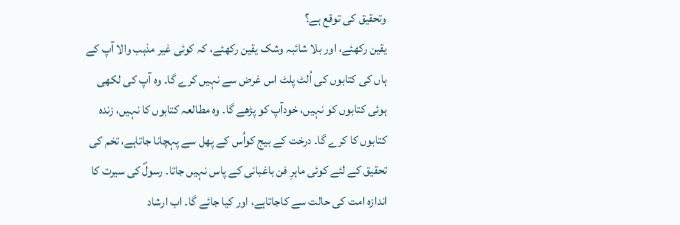وتحقیق کی توقع ہے؟
یقین رکھئے، اور بلا شائبہ وشک یقین رکھئے، کہ کوئی غیر مذہب والا آپ کے ہاں کی کتابوں کی اُلٹ پلٹ اس غرض سے نہیں کرے گا۔ وہ آپ کی لکھی ہوئی کتابوں کو نہیں، خودآپ کو پڑھے گا۔ وہ مطالعہ کتابوں کا نہیں، زندہ کتابوں کا کرے گا۔ درخت کے بیج کواُس کے پھل سے پہچانا جاتاہے، تخم کی تحقیق کے لئے کوئی ماہرِ فن باغبانی کے پاس نہیں جاتا۔ رسولؐ کی سیرت کا اندازہ امت کی حالت سے کاجاتاہے، اور کیا جائے گا۔ اب ارشاد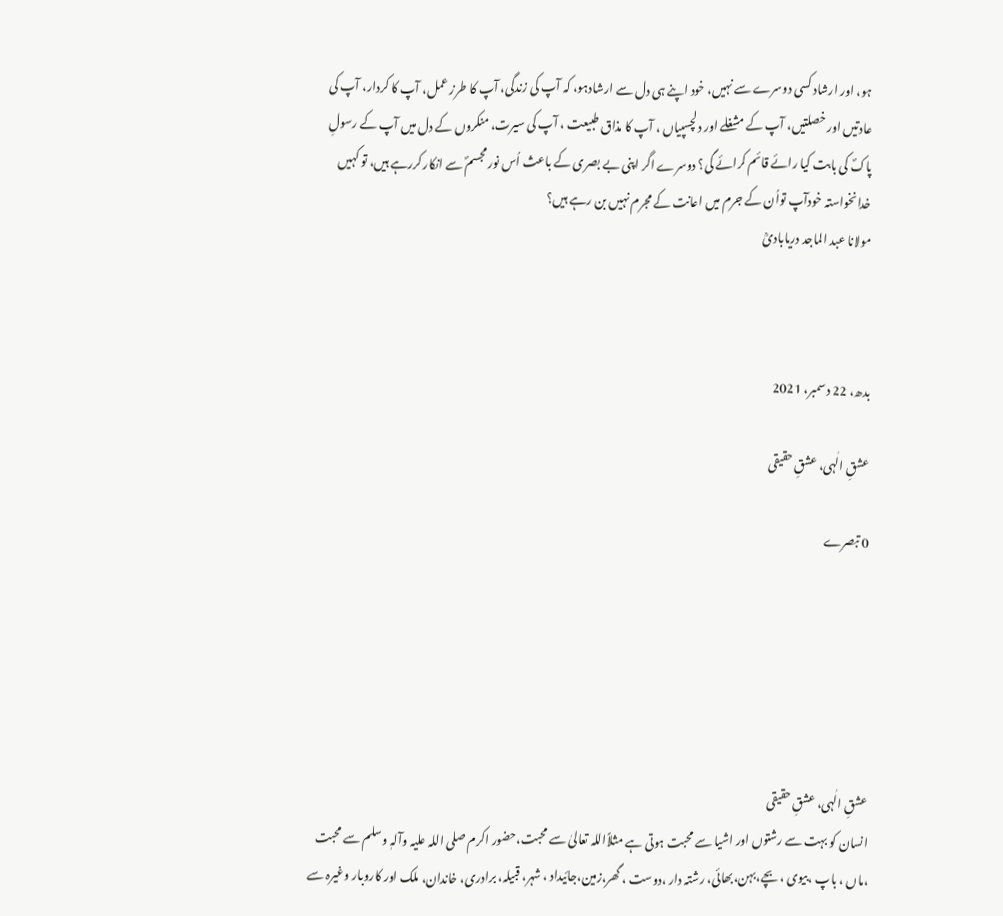ہو، اور ارشاد کسی دوسرے سے نہیں، خود اپنے ہی دل سے ارشادہو، کہ آپ کی زندگی، آپ کا طرز عمل، آپ کا کردار، آپ کی عادتیں اور خصلتیں، آپ کے مشغلے اور دلچسپیاں ، آپ کا مذاق طبیعت ، آپ کی سیرت، منکروں کے دل میں آپ کے رسولِ پاکؐ کی بابت کیا رائے قائم کرائے گی؟ دوسرے اگر اپنی بے بصری کے باعث اُس نور مجسمؐ سے انکار کررہے ہیں، تو کہیں خدانخواستہ خودآپ تواُن کے جرم میں اعانت کے مجرم نہیں بن رہے ہیں؟
مولانا عبد الماجد دریابادیؒ



بدھ، 22 دسمبر، 2021

عشقِ الٰہی، عشقِ حقیقی

0 تبصرے






عشقِ الٰہی، عشقِ حقیقی
انسان کو بہت سے رشتوں اور اشیا سے محبت ہوتی ہے مثلاًاللہ تعالیٰ سے محبت،حضور اکرم صلی اللہ علیہ وآلہٖ وسلم سے محبت ،ماں ، باپ ،بیوی ، بچے،بہن،بھائی، رشتہ دار ،دوست ، گھر،زمین،جائیداد ، شہر، قبیلہ، برادری، خاندان، ملک اور کاروبار وغیرہ سے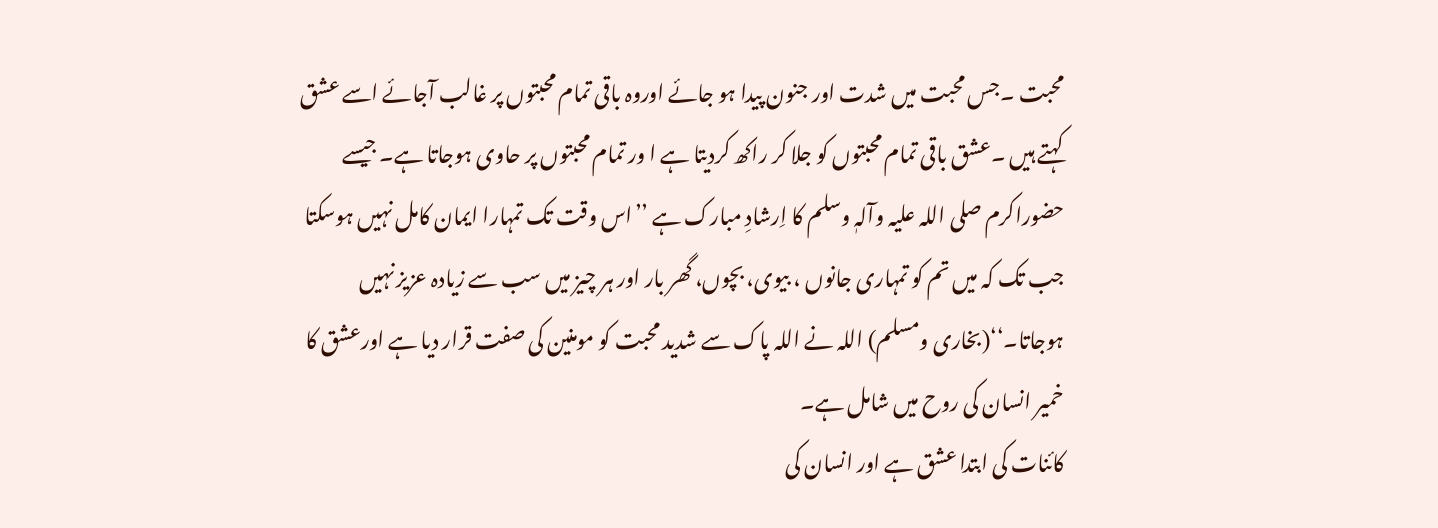محبت ۔جس محبت میں شدت اور جنون پیدا ہو جائے اوروہ باقی تمام محبتوں پر غالب آجائے اسے عشق کہتے ہیں ۔عشق باقی تمام محبتوں کو جلا کر راکھ کردیتا ہے ا ور تمام محبتوں پر حاوی ہوجاتا ہے۔ جیسے حضوراکرم صلی اللہ علیہ وآلہٖ وسلم کا اِرشادِ مبارک ہے ’’اس وقت تک تمہارا ایمان کامل نہیں ہوسکتا جب تک کہ میں تم کو تمہاری جانوں ، بیوی، بچوں، گھر بار اور ہر چیز میں سب سے زیادہ عزیز نہیں ہوجاتا۔‘‘(بخاری ومسلم) اللہ نے اللہ پاک سے شدید محبت کو مومنین کی صفت قرار دیا ہے اورعشق کا خمیر انسان کی روح میں شامل ہے۔
کائنات کی ابتدا عشق ہے اور انسان کی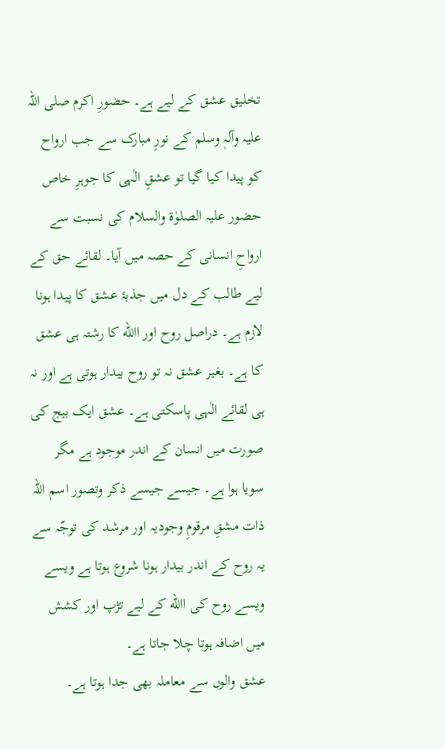تخلیق عشق کے لیے ہے۔ حضورِ اکرم صلی اللہ علیہ وآلہٖ وسلم کے نورِ مبارک سے جب ارواح کو پیدا کیا گیا تو عشقِ الٰہی کا جوہرِ خاص حضور علیہ الصلوٰۃ والسلام کی نسبت سے ارواحِ انسانی کے حصہ میں آیا۔ لقائے حق کے لیے طالب کے دل میں جذبۂ عشق کا پیدا ہونا لازم ہے۔ دراصل روح اور االله کا رشتہ ہی عشق کا ہے۔ بغیر عشق نہ تو روح بیدار ہوتی ہے اور نہ ہی لقائے الٰہی پاسکتی ہے۔ عشق ایک بیج کی صورت میں انسان کے اندر موجود ہے مگر سویا ہوا ہے۔ جیسے جیسے ذکر وتصور اسم اللہ ذات مشقِ مرقومِ وجودیہ اور مرشد کی توجّہ سے یہ روح کے اندر بیدار ہونا شروع ہوتا ہے ویسے ویسے روح کی االله کے لیے تڑپ اور کشش میں اضافہ ہوتا چلا جاتا ہے۔
عشق والوں سے معاملہ بھی جدا ہوتا ہے۔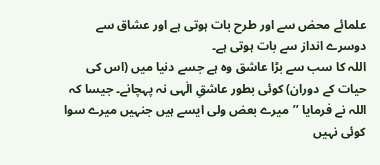علمائے محض سے اور طرح بات ہوتی ہے اور عشاق سے دوسرے انداز سے بات ہوتی ہے۔
اللہ کا سب سے بڑا عاشق وہ ہے جسے دنیا میں (اس کی حیات کے دوران) کوئی بطور عاشقِ الٰہی نہ پہچانے۔ جیسا کہ اللہ نے فرمایا ’’میرے بعض ولی ایسے ہیں جنہیں میرے سوا کوئی نہیں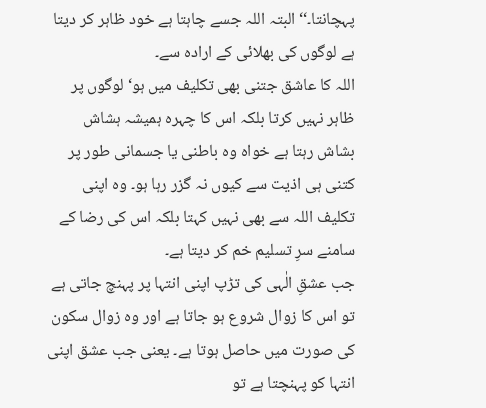پہچانتا۔‘‘ البتہ اللہ جسے چاہتا ہے خود ظاہر کر دیتا ہے لوگوں کی بھلائی کے ارادہ سے۔
اللہ کا عاشق جتنی بھی تکلیف میں ہو‘ لوگوں پر ظاہر نہیں کرتا بلکہ اس کا چہرہ ہمیشہ ہشاش بشاش رہتا ہے خواہ وہ باطنی یا جسمانی طور پر کتنی ہی اذیت سے کیوں نہ گزر رہا ہو۔ وہ اپنی تکلیف اللہ سے بھی نہیں کہتا بلکہ اس کی رضا کے سامنے سرِ تسلیم خم کر دیتا ہے۔
جب عشقِ الٰہی کی تڑپ اپنی انتہا پر پہنچ جاتی ہے تو اس کا زوال شروع ہو جاتا ہے اور وہ زوال سکون کی صورت میں حاصل ہوتا ہے۔ یعنی جب عشق اپنی انتہا کو پہنچتا ہے تو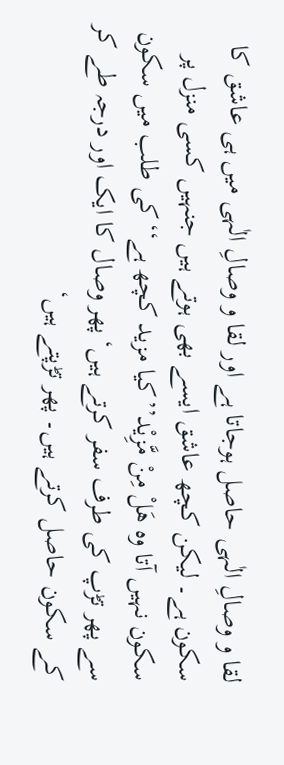لقا و وصالِ الٰہی حاصل ہوجاتا ہے اور لقا و وصالِ الٰہی میں ہی عاشق کا سکون ہے۔ لیکن کچھ عاشق ایسے بھی ہوتے ہیں جنہیں کسی منزل پر سکون نہیں آتا وہ ھَلْ مِنْ مَّزِیْد’’کیا مزید کچھ ہے‘‘کی طلب میں سکون سے پھر تڑپ کی طرف سفر کرتے ہیں‘ پھر وصال کا ایک اور درجہ طے کر کے سکون حاصل کرتے ہیں۔ پھر تڑپتے ہیں‘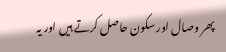پھر وصال اور سکون حاصل کرتے ہیں اور یہ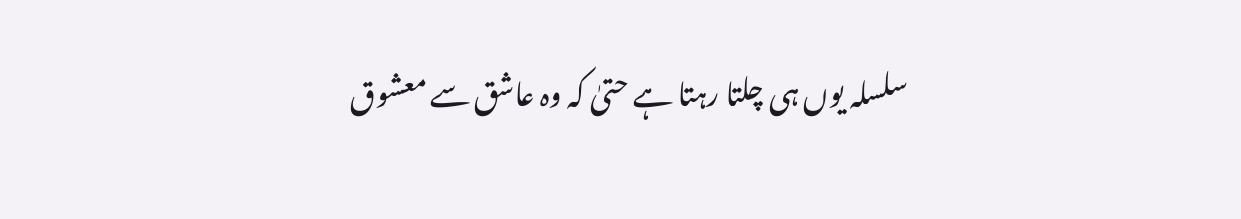سلسلہ یوں ہی چلتا رہتا ہے حتیٰ کہ وہ عاشق سے معشوق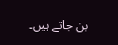بن جاتے ہیں۔